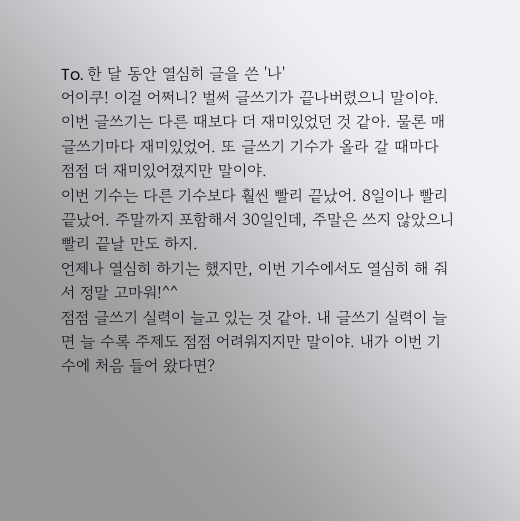To. 한 달 동안 열심히 글을 쓴 '나'
어이쿠! 이걸 어쩌니? 벌써 글쓰기가 끝나버렸으니 말이야.
이번 글쓰기는 다른 때보다 더 재미있었던 것 같아. 물론 매 글쓰기마다 재미있었어. 또 글쓰기 기수가 올라 갈 때마다 점점 더 재미있어졌지만 말이야.
이번 기수는 다른 기수보다 훨씬 빨리 끝났어. 8일이나 빨리 끝났어. 주말까지 포함해서 30일인데, 주말은 쓰지 않았으니 빨리 끝날 만도 하지.
언제나 열심히 하기는 했지만, 이번 기수에서도 열심히 해 줘서 정말 고마워!^^
점점 글쓰기 실력이 늘고 있는 것 같아. 내 글쓰기 실력이 늘면 늘 수록 주제도 점점 어려워지지만 말이야. 내가 이번 기수에 처음 들어 왔다면?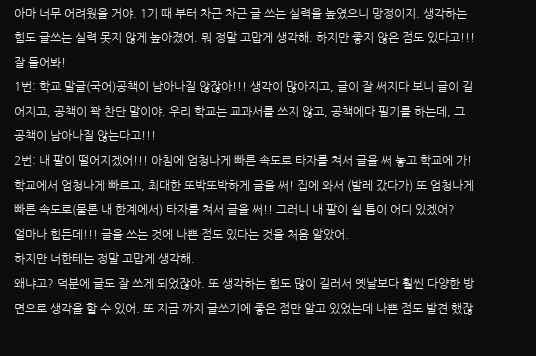아마 너무 어려웠을 거야. 1기 때 부터 차근 차근 글 쓰는 실력을 높였으니 망정이지. 생각하는 힘도 글쓰는 실력 못지 않게 높아졌어. 뭐 정말 고맙게 생각해. 하지만 좋지 않은 점도 있다고!!! 잘 들어봐!
1번: 학교 말글(국어)공책이 남아나질 않잖아!!! 생각이 많아지고, 글이 잘 써지다 보니 글이 길어지고, 공책이 꽉 찬단 말이야. 우리 학교는 교과서를 쓰지 않고, 공책에다 필기를 하는데, 그 공책이 남아나질 않는다고!!!
2번: 내 팔이 떨어지겠어!!! 아침에 엄청나게 빠른 속도로 타자를 쳐서 글을 써 놓고 학교에 가! 학교에서 엄청나게 빠르고, 최대한 또박또박하게 글을 써! 집에 와서 (발레 갔다가) 또 엄청나게 빠른 속도로(물론 내 한계에서) 타자를 쳐서 글을 써!! 그러니 내 팔이 쉴 틈이 어디 있겠어?
얼마나 힘든데!!! 글을 쓰는 것에 나쁜 점도 있다는 것을 처음 알았어.
하지만 너한테는 정말 고맙게 생각해.
왜냐고? 덕분에 글도 잘 쓰게 되었잖아. 또 생각하는 힘도 많이 길러서 옛날보다 훨씬 다양한 방면으로 생각을 할 수 있어. 또 지금 까지 글쓰기에 좋은 점만 알고 있었는데 나쁜 점도 발견 했잖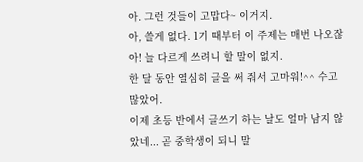아. 그런 것들이 고맙다~ 이거지.
아, 쓸게 없다. 1기 때부터 이 주제는 매번 나오잖아! 늘 다르게 쓰려니 할 말이 없지.
한 달 동안 열심히 글을 써 줘서 고마워!^^ 수고 많았어.
이제 초등 반에서 글쓰기 하는 날도 얼마 남지 않았네... 곧 중학생이 되니 말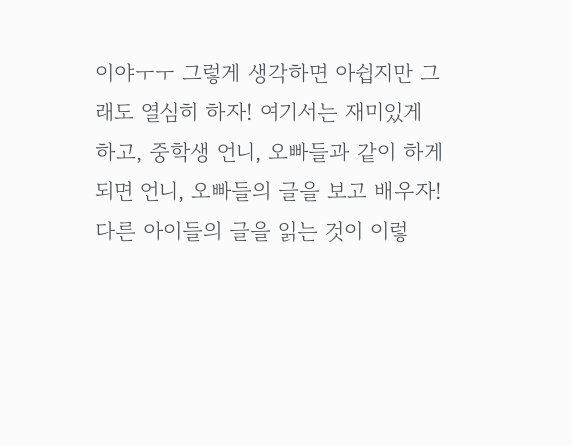이야ㅜㅜ 그렇게 생각하면 아쉽지만 그래도 열심히 하자! 여기서는 재미있게 하고, 중학생 언니, 오빠들과 같이 하게 되면 언니, 오빠들의 글을 보고 배우자!
다른 아이들의 글을 읽는 것이 이렇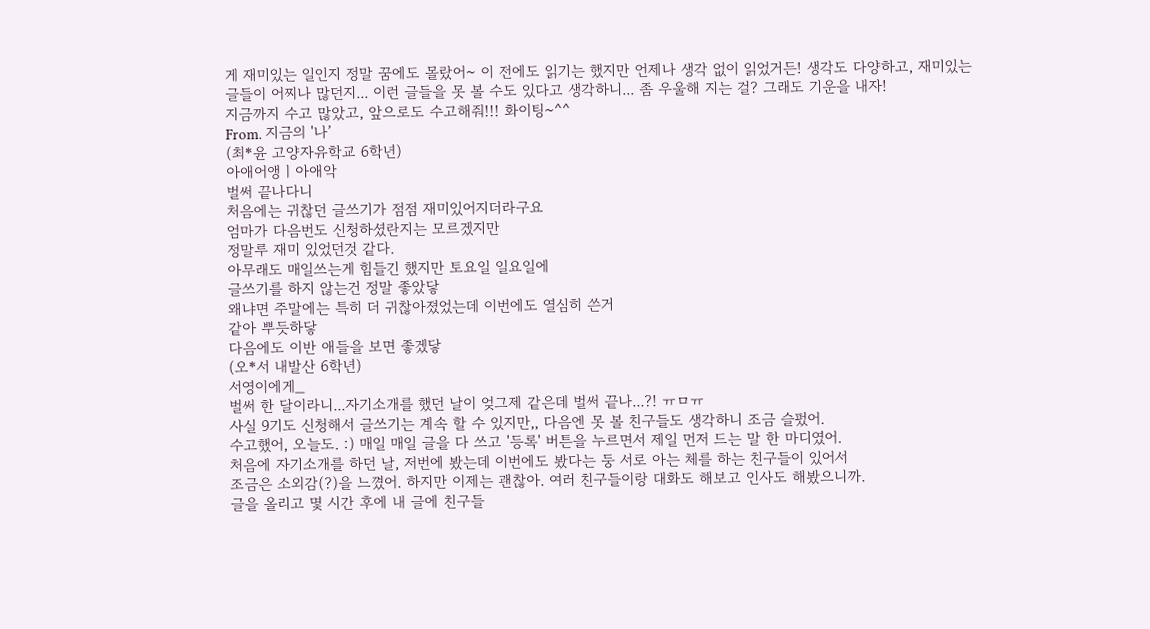게 재미있는 일인지 정말 꿈에도 몰랐어~ 이 전에도 읽기는 했지만 언제나 생각 없이 읽었거든! 생각도 다양하고, 재미있는 글들이 어찌나 많던지... 이런 글들을 못 볼 수도 있다고 생각하니... 좀 우울해 지는 걸? 그래도 기운을 내자!
지금까지 수고 많았고, 앞으로도 수고해줘!!! 화이팅~^^
From. 지금의 '나’
(최*윤 고양자유학교 6학년)
아애어앵ㅣ아애악
벌써 끝나다니
처음에는 귀찮던 글쓰기가 점점 재미있어지더라구요
엄마가 다음번도 신청하셨란지는 모르겠지만
정말루 재미 있었던것 같다.
아무래도 매일쓰는게 힘들긴 했지만 토요일 일요일에
글쓰기를 하지 않는건 정말 좋았닿
왜냐면 주말에는 특히 더 귀찮아졌었는데 이번에도 열심히 쓴거
같아 뿌듯하닿
다음에도 이반 애들을 보면 좋겠닿
(오*서 내발산 6학년)
서영이에게_
벌써 한 달이라니...자기소개를 했던 날이 엊그제 같은데 벌써 끝나...?! ㅠㅁㅠ
사실 9기도 신청해서 글쓰기는 계속 할 수 있지만,, 다음엔 못 볼 친구들도 생각하니 조금 슬펐어.
수고했어, 오늘도. :) 매일 매일 글을 다 쓰고 '등록' 버튼을 누르면서 제일 먼저 드는 말 한 마디였어.
처음에 자기소개를 하던 날, 저번에 봤는데 이번에도 봤다는 둥 서로 아는 체를 하는 친구들이 있어서
조금은 소외감(?)을 느꼈어. 하지만 이제는 괜찮아. 여러 친구들이랑 대화도 해보고 인사도 해봤으니까.
글을 올리고 몇 시간 후에 내 글에 친구들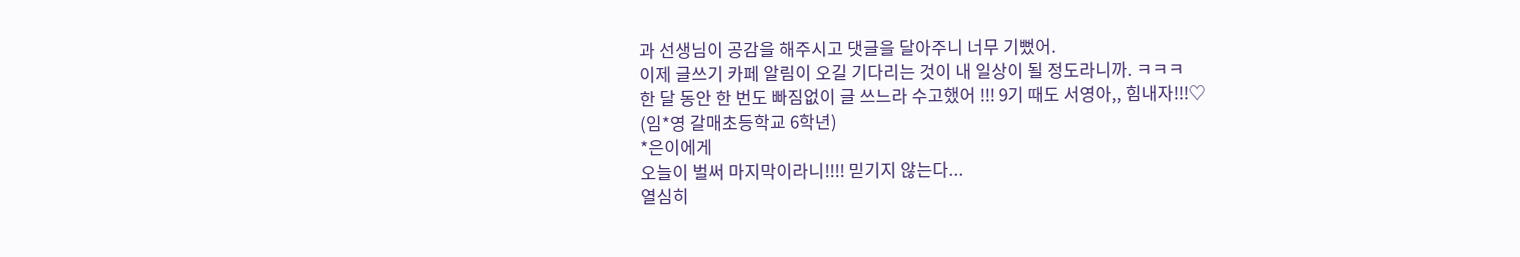과 선생님이 공감을 해주시고 댓글을 달아주니 너무 기뻤어.
이제 글쓰기 카페 알림이 오길 기다리는 것이 내 일상이 될 정도라니까. ㅋㅋㅋ
한 달 동안 한 번도 빠짐없이 글 쓰느라 수고했어 !!! 9기 때도 서영아,, 힘내자!!!♡
(임*영 갈매초등학교 6학년)
*은이에게
오늘이 벌써 마지막이라니!!!! 믿기지 않는다...
열심히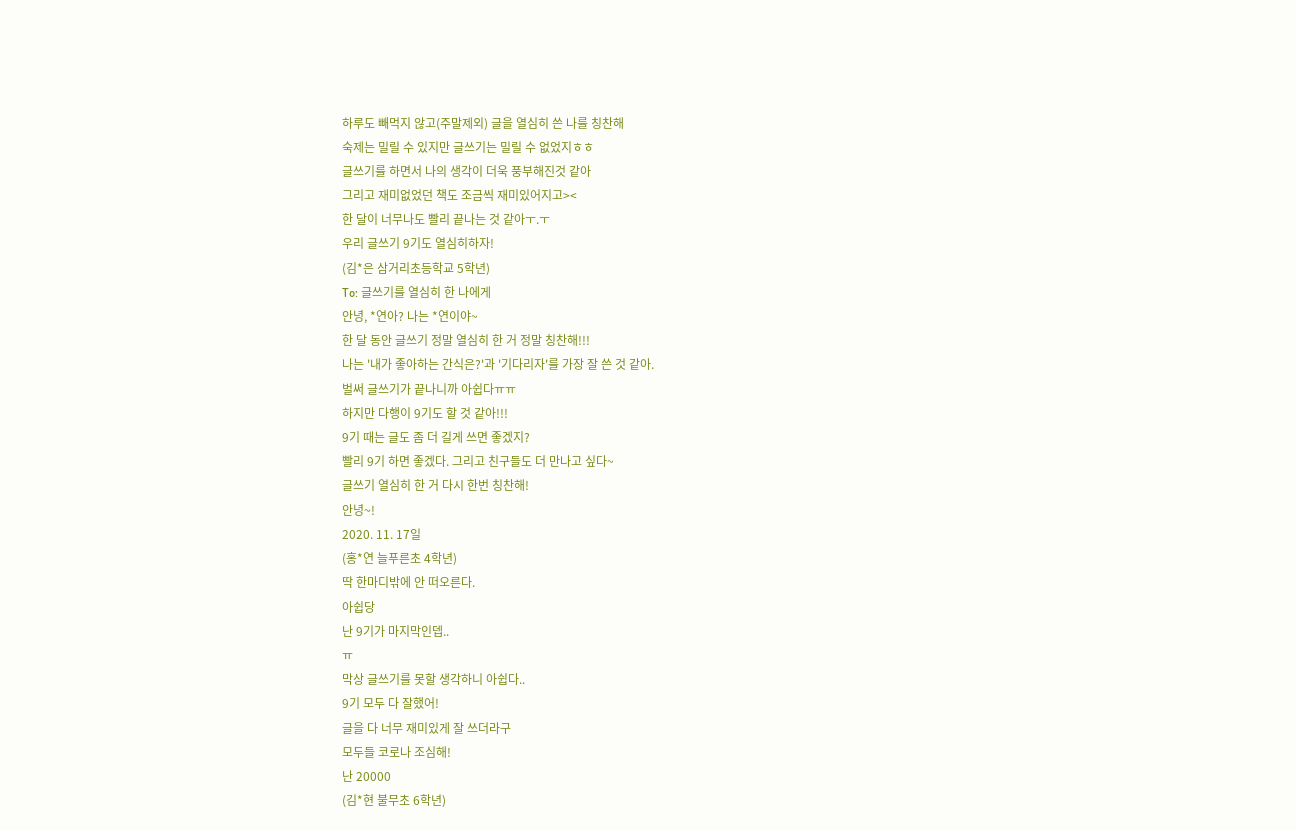하루도 빼먹지 않고(주말제외) 글을 열심히 쓴 나를 칭찬해
숙제는 밀릴 수 있지만 글쓰기는 밀릴 수 없었지ㅎㅎ
글쓰기를 하면서 나의 생각이 더욱 풍부해진것 같아
그리고 재미없었던 책도 조금씩 재미있어지고><
한 달이 너무나도 빨리 끝나는 것 같아ㅜ.ㅜ
우리 글쓰기 9기도 열심히하자!
(김*은 삼거리초등학교 5학년)
To: 글쓰기를 열심히 한 나에게
안녕, *연아? 나는 *연이야~
한 달 동안 글쓰기 정말 열심히 한 거 정말 칭찬해!!!
나는 '내가 좋아하는 간식은?'과 '기다리자'를 가장 잘 쓴 것 같아.
벌써 글쓰기가 끝나니까 아쉽다ㅠㅠ
하지만 다행이 9기도 할 것 같아!!!
9기 때는 글도 좀 더 길게 쓰면 좋겠지?
빨리 9기 하면 좋겠다. 그리고 친구들도 더 만나고 싶다~
글쓰기 열심히 한 거 다시 한번 칭찬해!
안녕~!
2020. 11. 17일
(홍*연 늘푸른초 4학년)
딱 한마디밖에 안 떠오른다.
아쉽당
난 9기가 마지막인뎁..
ㅠ
막상 글쓰기를 못할 생각하니 아쉽다..
9기 모두 다 잘했어!
글을 다 너무 재미있게 잘 쓰더라구
모두들 코로나 조심해!
난 20000
(김*현 불무초 6학년)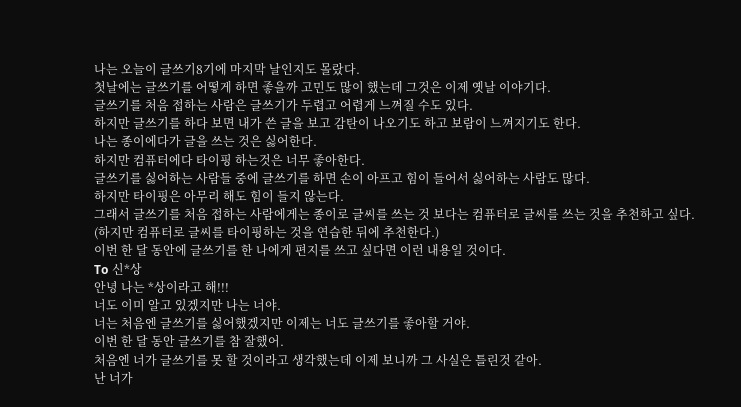나는 오늘이 글쓰기8기에 마지막 날인지도 몰랐다.
첫날에는 글쓰기를 어떻게 하면 좋을까 고민도 많이 했는데 그것은 이제 옛날 이야기다.
글쓰기를 처음 접하는 사람은 글쓰기가 두렵고 어렵게 느껴질 수도 있다.
하지만 글쓰기를 하다 보면 내가 쓴 글을 보고 감탄이 나오기도 하고 보람이 느껴지기도 한다.
나는 종이에다가 글을 쓰는 것은 싫어한다.
하지만 컴퓨터에다 타이핑 하는것은 너무 좋아한다.
글쓰기를 싫어하는 사람들 중에 글쓰기를 하면 손이 아프고 힘이 들어서 싫어하는 사람도 많다.
하지만 타이핑은 아무리 해도 힘이 들지 않는다.
그래서 글쓰기를 처음 접하는 사람에게는 종이로 글씨를 쓰는 것 보다는 컴퓨터로 글씨를 쓰는 것을 추천하고 싶다.
(하지만 컴퓨터로 글씨를 타이핑하는 것을 연습한 뒤에 추천한다.)
이번 한 달 동안에 글쓰기를 한 나에게 편지를 쓰고 싶다면 이런 내용일 것이다.
To 신*상
안녕 나는 *상이라고 해!!!
너도 이미 알고 있겠지만 나는 너야.
너는 처음엔 글쓰기를 싫어했겠지만 이제는 너도 글쓰기를 좋아할 거야.
이번 한 달 동안 글쓰기를 참 잘했어.
처음엔 너가 글쓰기를 못 할 것이라고 생각했는데 이제 보니까 그 사실은 틀린것 같아.
난 너가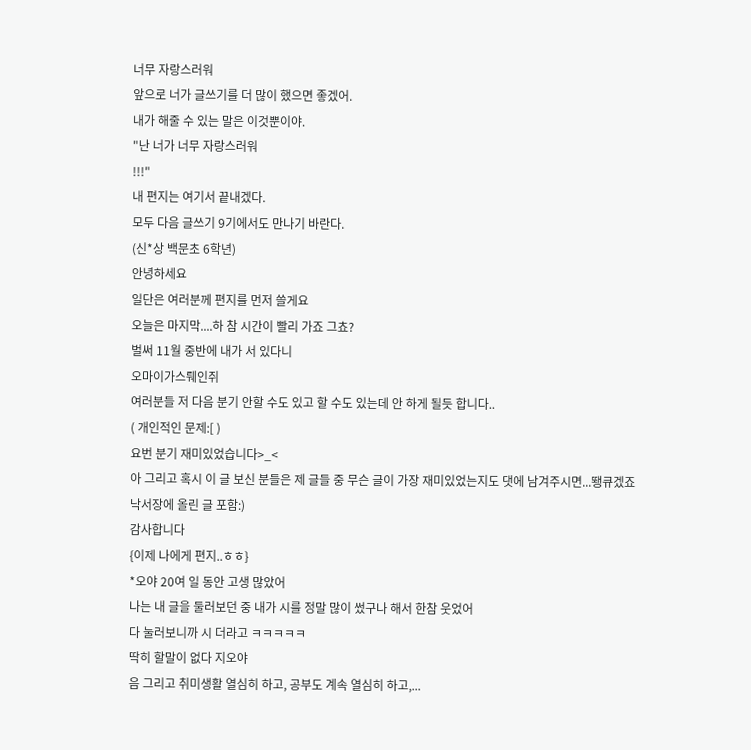너무 자랑스러워
앞으로 너가 글쓰기를 더 많이 했으면 좋겠어.
내가 해줄 수 있는 말은 이것뿐이야.
"난 너가 너무 자랑스러워
!!!"
내 편지는 여기서 끝내겠다.
모두 다음 글쓰기 9기에서도 만나기 바란다.
(신*상 백문초 6학년)
안녕하세요
일단은 여러분께 편지를 먼저 쓸게요
오늘은 마지막....하 참 시간이 빨리 가죠 그쵸?
벌써 11월 중반에 내가 서 있다니
오마이가스뤠인쥐
여러분들 저 다음 분기 안할 수도 있고 할 수도 있는데 안 하게 될듯 합니다..
( 개인적인 문제:[ )
요번 분기 재미있었습니다>_<
아 그리고 혹시 이 글 보신 분들은 제 글들 중 무슨 글이 가장 재미있었는지도 댓에 남겨주시면...뙝큐겠죠
낙서장에 올린 글 포함:)
감사합니다
{이제 나에게 편지..ㅎㅎ}
*오야 20여 일 동안 고생 많았어
나는 내 글을 둘러보던 중 내가 시를 정말 많이 썼구나 해서 한참 웃었어
다 눌러보니까 시 더라고 ㅋㅋㅋㅋㅋ
딱히 할말이 없다 지오야
음 그리고 취미생활 열심히 하고, 공부도 계속 열심히 하고,...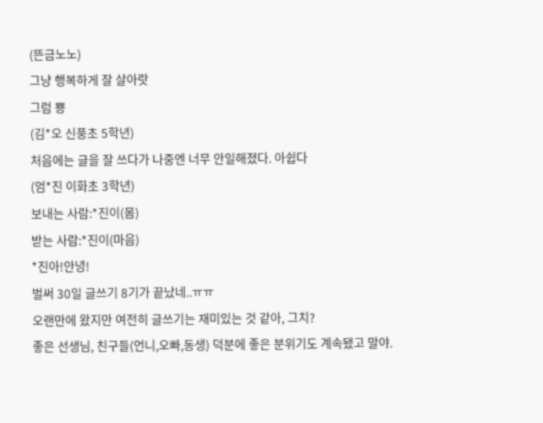(뜬금노노)
그냥 행복하게 잘 살아랏
그럼 뿅
(김*오 신풍초 5학년)
처음에는 글을 잘 쓰다가 나중엔 너무 안일해졌다. 아쉽다
(엄*진 이화초 3학년)
보내는 사람:*진이(몸)
받는 사람:*진이(마음)
*진아!안녕!
벌써 30일 글쓰기 8기가 끝났네..ㅠㅠ
오랜만에 왔지만 여전히 글쓰기는 재미있는 것 같아, 그치?
좋은 선생님, 친구들(언니,오빠,동생) 덕분에 좋은 분위기도 계속됐고 말야.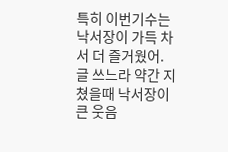특히 이번기수는 낙서장이 가득 차서 더 즐거웠어.
글 쓰느라 약간 지쳤을때 낙서장이 큰 웃음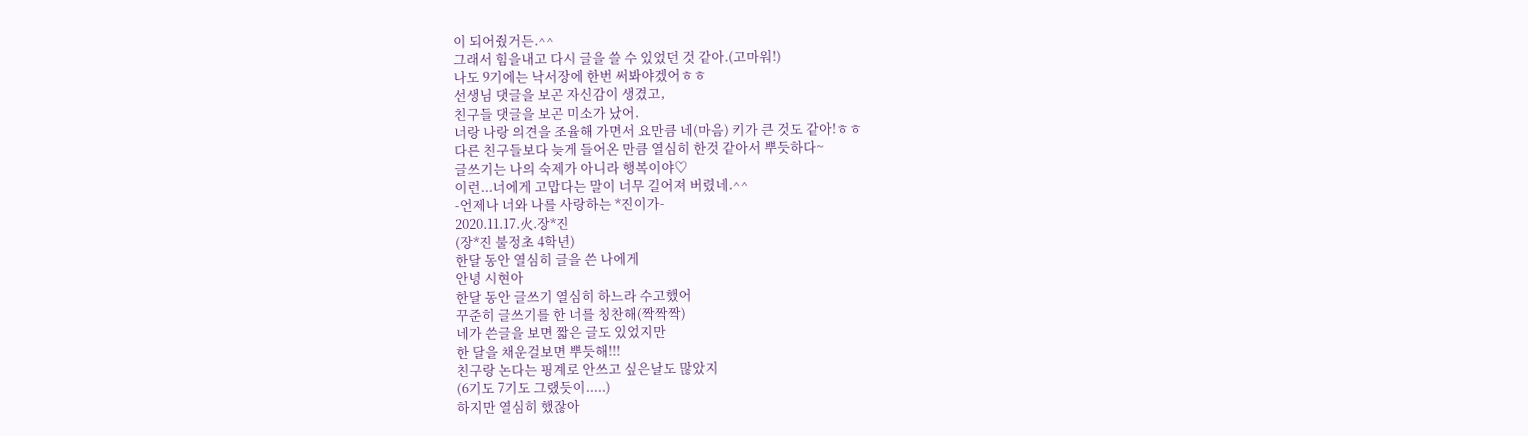이 되어줬거든.^^
그래서 힘을내고 다시 글을 쓸 수 있었던 것 같아.(고마워!)
나도 9기에는 낙서장에 한번 써봐야겠어ㅎㅎ
선생님 댓글을 보곤 자신감이 생겼고,
친구들 댓글을 보곤 미소가 났어.
너랑 나랑 의견을 조율해 가면서 요만큼 네(마음) 키가 큰 것도 같아!ㅎㅎ
다른 친구들보다 늦게 들어온 만큼 열심히 한것 같아서 뿌듯하다~
글쓰기는 나의 숙제가 아니라 행복이야♡
이런...너에게 고맙다는 말이 너무 길어져 버렸네.^^
-언제나 너와 나를 사랑하는 *진이가-
2020.11.17.火.장*진
(장*진 불정초 4학년)
한달 동안 열심히 글을 쓴 나에게
안녕 시현아
한달 동안 글쓰기 열심히 하느라 수고했어
꾸준히 글쓰기를 한 너를 칭찬해(짝짝짝)
네가 쓴글을 보면 짧은 글도 있었지만
한 달을 채운걸보면 뿌듯해!!!
친구랑 논다는 핑계로 안쓰고 싶은날도 많았지
(6기도 7기도 그랬듯이.....)
하지만 열심히 했잖아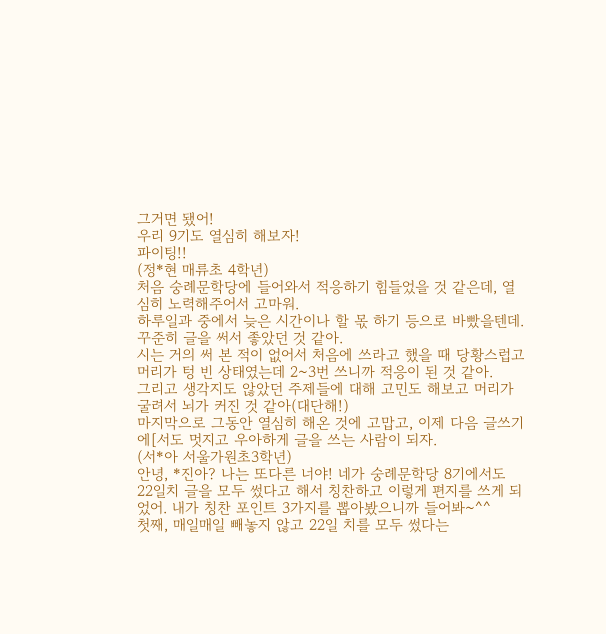그거면 됐어!
우리 9기도 열심히 해보자!
파이팅!!
(정*현 매류초 4학년)
처음 숭례문학당에 들어와서 적응하기 힘들었을 것 같은데, 열심히 노력해주어서 고마워.
하루일과 중에서 늦은 시간이나 할 몫 하기 등으로 바빴을텐데. 꾸준히 글을 써서 좋았던 것 같아.
시는 거의 써 본 적이 없어서 처음에 쓰라고 했을 때 당황스럽고 머리가 텅 빈 상태였는데 2~3번 쓰니까 적응이 된 것 같아.
그리고 생각지도 않았던 주제들에 대해 고민도 해보고 머리가 굴려서 뇌가 커진 것 같아(대단해!)
마지막으로 그동안 열심히 해온 것에 고맙고, 이제 다음 글쓰기에[서도 멋지고 우아하게 글을 쓰는 사람이 되자.
(서*아 서울가원초3학년)
안녕, *진아? 나는 또다른 너야! 네가 숭례문학당 8기에서도 22일치 글을 모두 썼다고 해서 칭찬하고 이렇게 편지를 쓰게 되었어. 내가 칭찬 포인트 3가지를 뽑아봤으니까 들어봐~^^
첫째, 매일매일 빼놓지 않고 22일 치를 모두 썼다는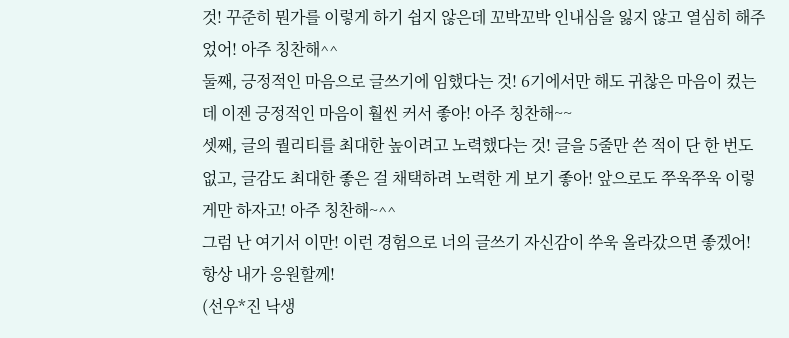것! 꾸준히 뭔가를 이렇게 하기 쉽지 않은데 꼬박꼬박 인내심을 잃지 않고 열심히 해주었어! 아주 칭찬해^^
둘째, 긍정적인 마음으로 글쓰기에 임했다는 것! 6기에서만 해도 귀찮은 마음이 컸는데 이젠 긍정적인 마음이 훨씬 커서 좋아! 아주 칭찬해~~
셋째, 글의 퀄리티를 최대한 높이려고 노력했다는 것! 글을 5줄만 쓴 적이 단 한 번도 없고, 글감도 최대한 좋은 걸 채택하려 노력한 게 보기 좋아! 앞으로도 쭈욱쭈욱 이렇게만 하자고! 아주 칭찬해~^^
그럼 난 여기서 이만! 이런 경험으로 너의 글쓰기 자신감이 쑤욱 올라갔으면 좋겠어! 항상 내가 응원할께!
(선우*진 낙생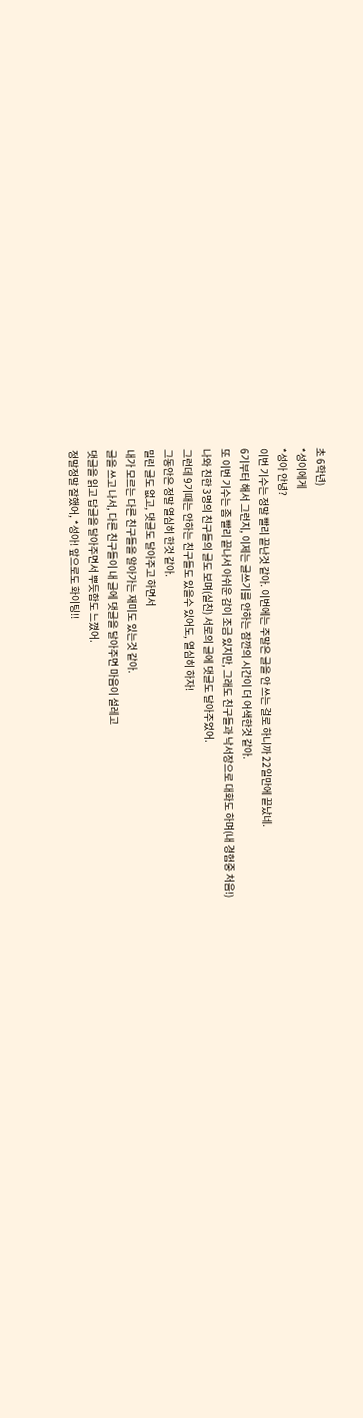초 6학년)
*성이에게
*성아 안녕?
이번 기수는 정말 빨리 끝난것 같아. 이번에는 주말은 글을 안 쓰는 걸로 하니까 22일만에 끝났네.
6기부터 해서 그런지, 이제는 글쓰기를 안하는 잠깐의 시간이 더 어색한것 같아.
또 이번 기수는 좀 빨리 끝나서 아쉬운 감이 조금 있지만, 그래도 친구들과 낙서장으로 대화도 하며(내 경험중 처음!)
나와 친한 3명의 친구들의 글도 보며(실친) 서로의 글에 댓글도 달아주었어.
그런데 9기때는 안하는 친구들도 있을수 있어도, 열심히 하자!
그동안은 정말 열심히 한것 같아.
밀린 글도 없고, 댓글도 달아주고 하면서
내가 모르는 다른 친구들을 알아가는 재미도 있는것 같아.
글을 쓰고 나서, 다른 친구들이 내 글에 댓글을 달아주면 마음이 설레고
댓글을 읽고 답글을 달아주면서 뿌듯함도 느꼈어.
정말정말 잘했어, *성아! 앞으로도 화이팅!!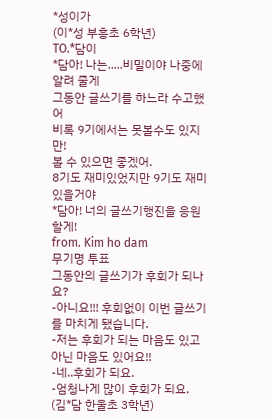*성이가
(이*성 부흥초 6학년)
TO.*담이
*담아! 나는.....비밀이야 나중에 알려 줄게
그동안 글쓰기를 하느라 수고했어
비록 9기에서는 못볼수도 있지만!
볼 수 있으면 좋겠어.
8기도 재미있었지만 9기도 재미있을거야
*담아! 너의 글쓰기행진을 응원 할게!
from. Kim ho dam
무기명 투표
그동안의 글쓰기가 후회가 되나요?
-아니요!!! 후회없이 이번 글쓰기를 마치게 됐습니다.
-저는 후회가 되는 마음도 있고 아닌 마음도 있어요!!
-네..후회가 되요.
-엄청나게 많이 후회가 되요.
(김*담 한울초 3학년)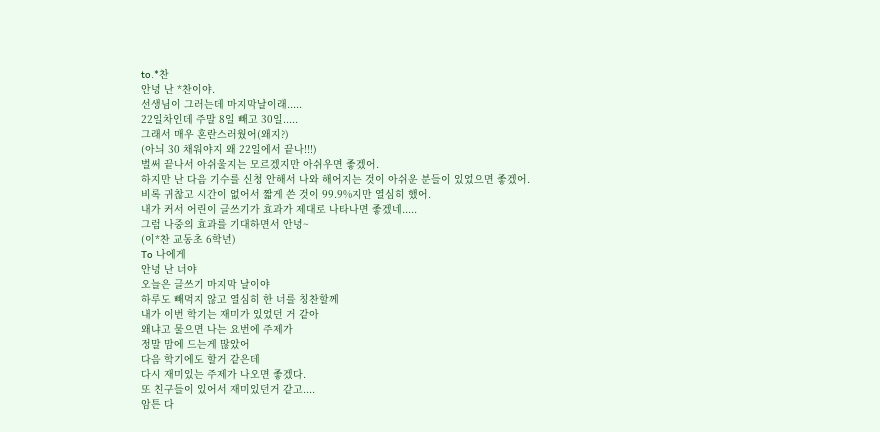to.*찬
안녕 난 *찬이야.
선생님이 그러는데 마지막날이래.....
22일차인데 주말 8일 빼고 30일.....
그래서 매우 혼란스러웠어(왜지?)
(아늬 30 채워야지 왜 22일에서 끝나!!!)
벌써 끝나서 아쉬울지는 모르겠지만 아쉬우면 좋겠어.
하지만 난 다음 기수를 신청 안해서 나와 해어지는 것이 아쉬운 분들이 있었으면 좋겠어.
비록 귀찮고 시간이 없어서 짧게 쓴 것이 99.9%지만 열심히 했어.
내가 커서 어린이 글쓰기가 효과가 제대로 나타나면 좋겠네.....
그럼 나중의 효과를 기대하면서 안녕~
(이*찬 교동초 6학년)
To 나에게
안녕 난 너야
오늘은 글쓰기 마지막 날이야
하루도 빼먹지 않고 열심히 한 너를 칭찬할께
내가 이번 학기는 재미가 있었던 거 같아
왜냐고 물으면 나는 요번에 주제가
정말 맘에 드는게 많았어
다음 학기에도 할거 같은데
다시 재미있는 주제가 나오면 좋겠다.
또 친구들이 있어서 재미있던거 같고....
암튼 다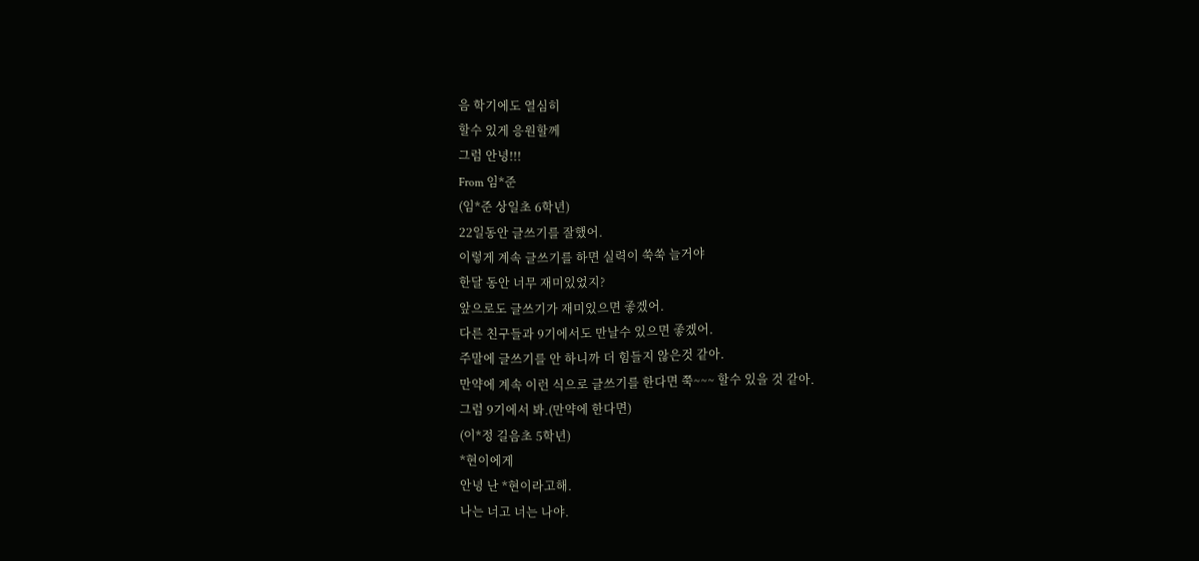음 학기에도 열심히
할수 있게 응원할께
그럼 안녕!!!
From 임*준
(임*준 상일초 6학년)
22일동안 글쓰기를 잘했어.
이렇게 계속 글쓰기를 하면 실력이 쑥쑥 늘거야
한달 동안 너무 재미있었지?
앞으로도 글쓰기가 재미있으면 좋겠어.
다른 친구들과 9기에서도 만날수 있으면 좋겠어.
주말에 글쓰기를 안 하니까 더 힘들지 않은것 같아.
만약에 계속 이런 식으로 글쓰기를 한다면 쭉~~~ 할수 있을 것 같아.
그럼 9기에서 봐.(만약에 한다면)
(이*정 길음초 5학년)
*현이에게
안녕 난 *현이라고해.
나는 너고 너는 나야.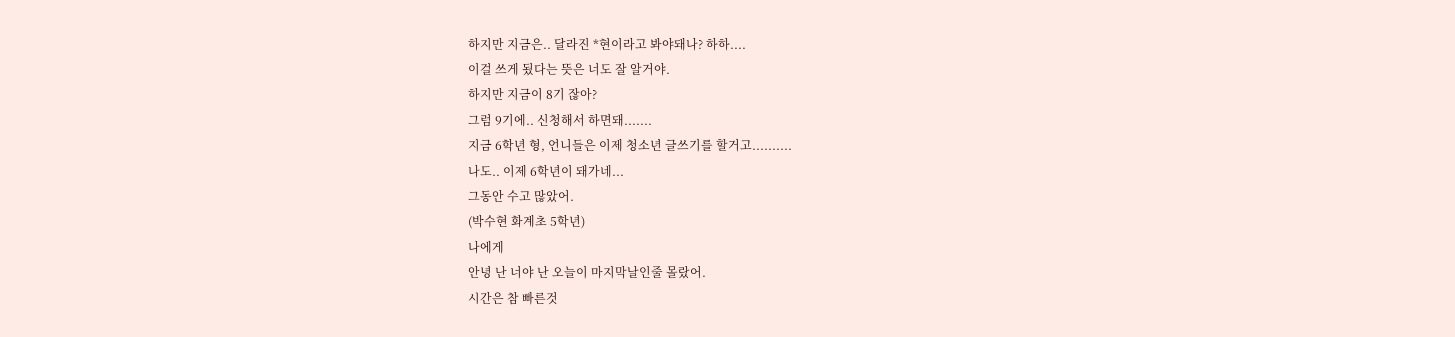하지만 지금은.. 달라진 *현이라고 봐야돼나? 하하....
이걸 쓰게 됬다는 뜻은 너도 잘 알거야.
하지만 지금이 8기 잖아?
그럼 9기에.. 신청해서 하면돼.......
지금 6학년 형, 언니들은 이제 청소년 글쓰기를 할거고..........
나도.. 이제 6학년이 돼가네...
그동안 수고 많았어.
(박수현 화계초 5학년)
나에게
안녕 난 너야 난 오늘이 마지막날인줄 몰랐어.
시간은 참 빠른것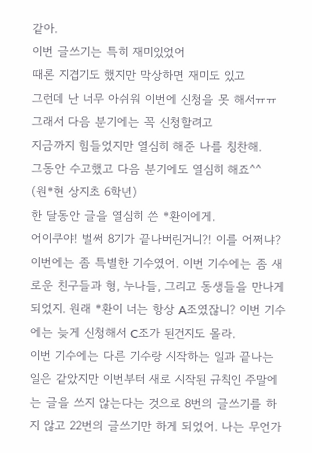같아.
이번 글쓰기는 특히 재미있었어
때론 지겹기도 했지만 막상하면 재미도 있고
그런데 난 너무 아쉬워 이번에 신청을 못 해서ㅠㅠ
그래서 다음 분기에는 꼭 신청할려고
지금까지 힘들었지만 열심히 해준 나를 칭찬해.
그동안 수고했고 다음 분기에도 열심히 해죠^^
(원*현 상지초 6학년)
한 달동안 글을 열심히 쓴 *환이에게.
어이쿠야! 벌써 8기가 끝나버린거니?! 이를 어쩌냐?
이번에는 좀 특별한 기수였어. 이번 기수에는 좀 새로운 친구들과 형, 누나들, 그리고 동생들을 만나게 되었지. 원래 *환이 너는 항상 A조였잖니? 이번 기수에는 늦게 신청해서 C조가 된건지도 몰라.
이번 기수에는 다른 기수랑 시작하는 일과 끝나는 일은 같았지만 이번부터 새로 시작된 규칙인 주말에는 글을 쓰지 않는다는 것으로 8번의 글쓰기를 하지 않고 22번의 글쓰기만 하게 되었어. 나는 무언가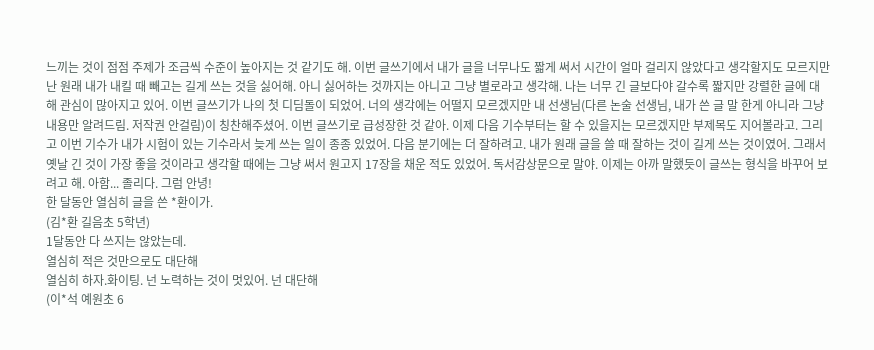느끼는 것이 점점 주제가 조금씩 수준이 높아지는 것 같기도 해. 이번 글쓰기에서 내가 글을 너무나도 짧게 써서 시간이 얼마 걸리지 않았다고 생각할지도 모르지만 난 원래 내가 내킬 때 빼고는 길게 쓰는 것을 싫어해. 아니 싫어하는 것까지는 아니고 그냥 별로라고 생각해. 나는 너무 긴 글보다야 갈수록 짧지만 강렬한 글에 대해 관심이 많아지고 있어. 이번 글쓰기가 나의 첫 디딤돌이 되었어. 너의 생각에는 어떨지 모르겠지만 내 선생님(다른 논술 선생님, 내가 쓴 글 말 한게 아니라 그냥 내용만 알려드림. 저작권 안걸림)이 칭찬해주셨어. 이번 글쓰기로 급성장한 것 같아. 이제 다음 기수부터는 할 수 있을지는 모르겠지만 부제목도 지어볼라고. 그리고 이번 기수가 내가 시험이 있는 기수라서 늦게 쓰는 일이 종종 있었어. 다음 분기에는 더 잘하려고. 내가 원래 글을 쓸 때 잘하는 것이 길게 쓰는 것이였어. 그래서 옛날 긴 것이 가장 좋을 것이라고 생각할 때에는 그냥 써서 원고지 17장을 채운 적도 있었어. 독서감상문으로 말야. 이제는 아까 말했듯이 글쓰는 형식을 바꾸어 보려고 해. 아함... 졸리다. 그럼 안녕!
한 달동안 열심히 글을 쓴 *환이가.
(김*환 길음초 5학년)
1달동안 다 쓰지는 않았는데.
열심히 적은 것만으로도 대단해
열심히 하자.화이팅. 넌 노력하는 것이 멋있어. 넌 대단해
(이*석 예원초 6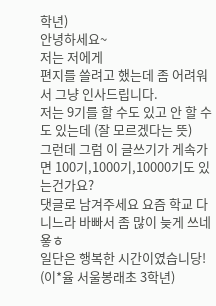학년)
안녕하세요~
저는 저에게
편지를 쓸려고 했는데 좀 어려워서 그냥 인사드립니다.
저는 9기를 할 수도 있고 안 할 수도 있는데 (잘 모르겠다는 뜻)
그런데 그럼 이 글쓰기가 게속가면 100기,1000기,10000기도 있는건가요?
댓글로 남겨주세요 요즘 학교 다니느라 바빠서 좀 많이 늦게 쓰네욯ㅎ
일단은 행복한 시간이였습니당!
(이*율 서울봉래초 3학년)